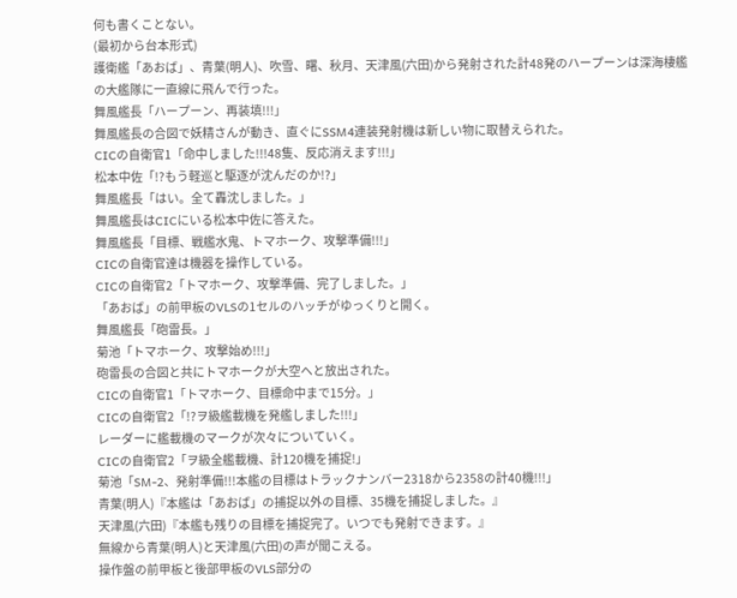何も書くことない。
(最初から台本形式)
護衛艦「あおば」、青葉(明人)、吹雪、曙、秋月、天津風(六田)から発射された計48発のハープーンは深海棲艦の大艦隊に一直線に飛んで行った。
舞風艦長「ハープーン、再装填!!!」
舞風艦長の合図で妖精さんが動き、直ぐにSSM4連装発射機は新しい物に取替えられた。
CICの自衛官1「命中しました!!!48隻、反応消えます!!!」
松本中佐「!?もう軽巡と駆逐が沈んだのか!?」
舞風艦長「はい。全て轟沈しました。」
舞風艦長はCICにいる松本中佐に答えた。
舞風艦長「目標、戦艦水鬼、トマホーク、攻撃準備!!!」
CICの自衛官達は機器を操作している。
CICの自衛官2「トマホーク、攻撃準備、完了しました。」
「あおば」の前甲板のVLSの1セルのハッチがゆっくりと開く。
舞風艦長「砲雷長。」
菊池「トマホーク、攻撃始め!!!」
砲雷長の合図と共にトマホークが大空へと放出された。
CICの自衛官1「トマホーク、目標命中まで15分。」
CICの自衛官2「!?ヲ級艦載機を発艦しました!!!」
レーダーに艦載機のマークが次々についていく。
CICの自衛官2「ヲ級全艦載機、計120機を捕捉!」
菊池「SM‐2、発射準備!!!本艦の目標はトラックナンバー2318から2358の計40機!!!」
青葉(明人)『本艦は「あおば」の捕捉以外の目標、35機を捕捉しました。』
天津風(六田)『本艦も残りの目標を捕捉完了。いつでも発射できます。』
無線から青葉(明人)と天津風(六田)の声が聞こえる。
操作盤の前甲板と後部甲板のVLS部分の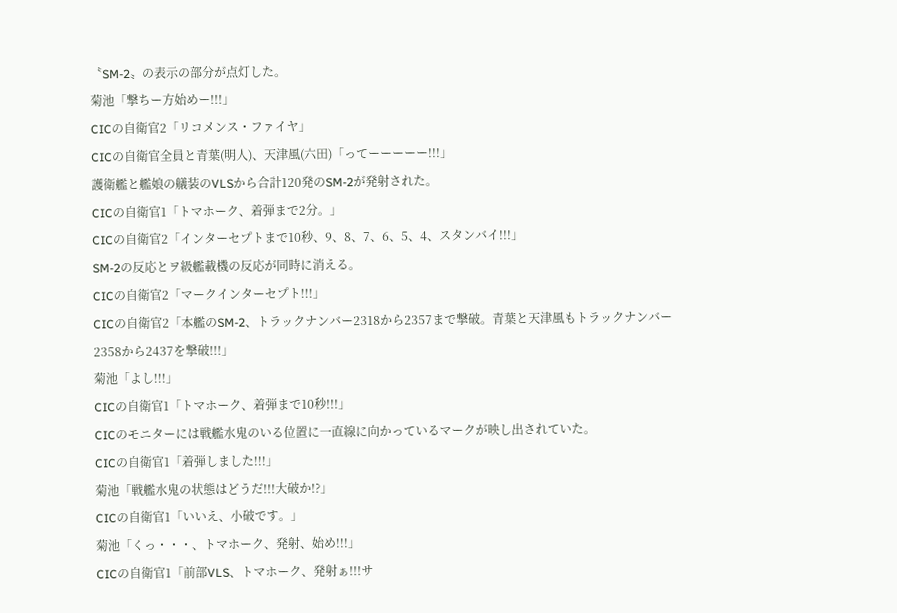〝SM-2〟の表示の部分が点灯した。
菊池「撃ちー方始めー!!!」
CICの自衛官2「リコメンス・ファイヤ」
CICの自衛官全員と青葉(明人)、天津風(六田)「ってーーーーー!!!」
護衛艦と艦娘の艤装のVLSから合計120発のSM‐2が発射された。
CICの自衛官1「トマホーク、着弾まで2分。」
CICの自衛官2「インターセプトまで10秒、9、8、7、6、5、4、スタンバイ!!!」
SM‐2の反応とヲ級艦載機の反応が同時に消える。
CICの自衛官2「マークインターセプト!!!」
CICの自衛官2「本艦のSM‐2、トラックナンバー2318から2357まで撃破。青葉と天津風もトラックナンバー2358から2437を撃破!!!」
菊池「よし!!!」
CICの自衛官1「トマホーク、着弾まで10秒!!!」
CICのモニターには戦艦水鬼のいる位置に一直線に向かっているマークが映し出されていた。
CICの自衛官1「着弾しました!!!」
菊池「戦艦水鬼の状態はどうだ!!!大破か!?」
CICの自衛官1「いいえ、小破です。」
菊池「くっ・・・、トマホーク、発射、始め!!!」
CICの自衛官1「前部VLS、トマホーク、発射ぁ!!!サ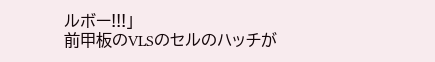ルボー!!!」
前甲板のVLSのセルのハッチが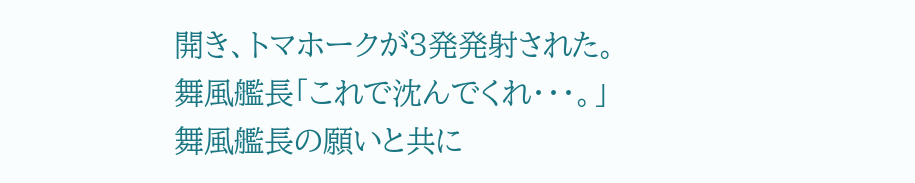開き、トマホークが3発発射された。
舞風艦長「これで沈んでくれ・・・。」
舞風艦長の願いと共に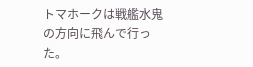トマホークは戦艦水鬼の方向に飛んで行った。